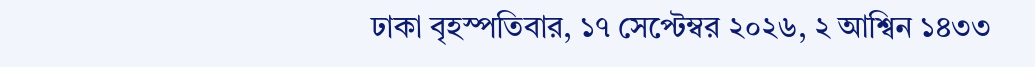ঢাকা বৃহস্পতিবার, ১৭ সেপ্টেম্বর ২০২৬, ২ আশ্বিন ১৪৩৩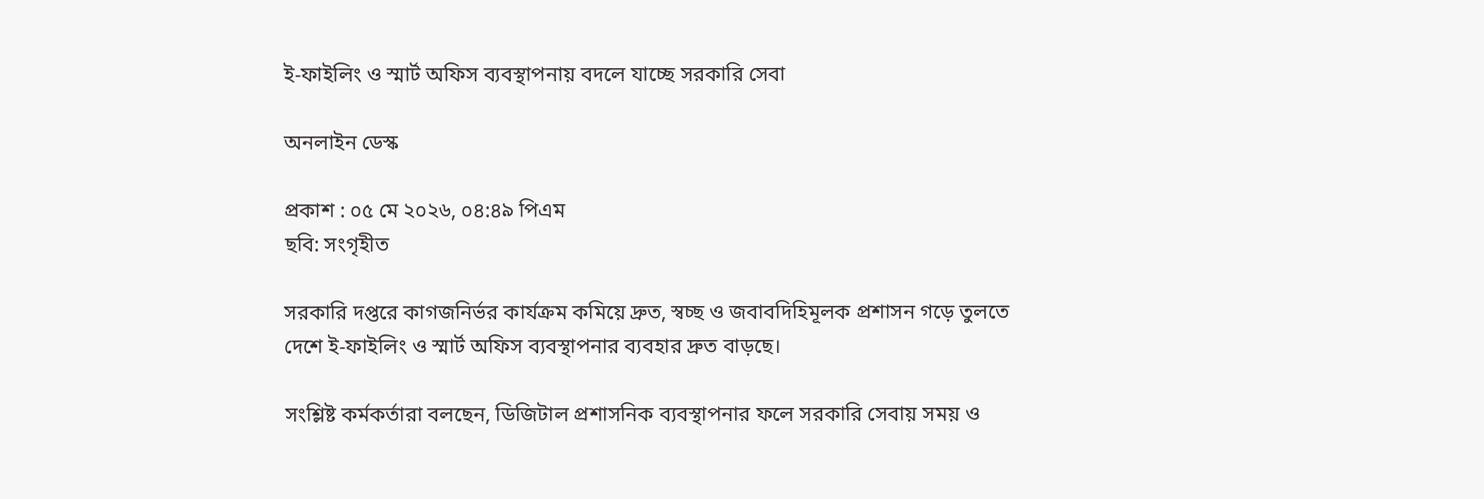ই-ফাইলিং ও স্মার্ট অফিস ব্যবস্থাপনায় বদলে যাচ্ছে সরকারি সেবা

অনলাইন ডেস্ক

প্রকাশ : ০৫ মে ২০২৬, ০৪:৪৯ পিএম
ছবি: সংগৃহীত

সরকারি দপ্তরে কাগজনির্ভর কার্যক্রম কমিয়ে দ্রুত, স্বচ্ছ ও জবাবদিহিমূলক প্রশাসন গড়ে তুলতে দেশে ই-ফাইলিং ও স্মার্ট অফিস ব্যবস্থাপনার ব্যবহার দ্রুত বাড়ছে।

সংশ্লিষ্ট কর্মকর্তারা বলছেন, ডিজিটাল প্রশাসনিক ব্যবস্থাপনার ফলে সরকারি সেবায় সময় ও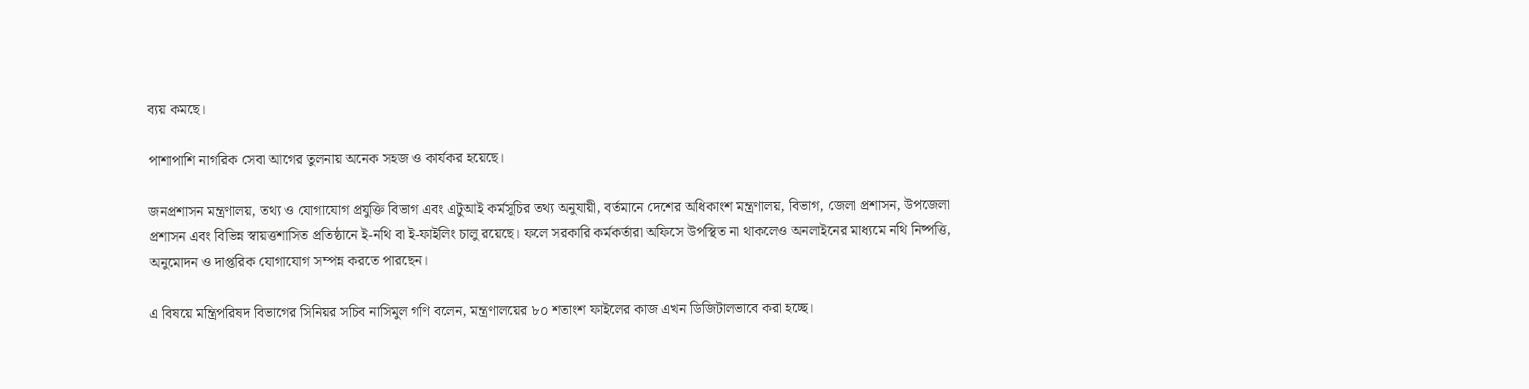ব্যয় কমছে।

পাশাপাশি নাগরিক সেবা আগের তুলনায় অনেক সহজ ও কার্যকর হয়েছে।

জনপ্রশাসন মন্ত্রণালয়, তথ্য ও যোগাযোগ প্রযুক্তি বিভাগ এবং এটুআই কর্মসূচির তথ্য অনুযায়ী, বর্তমানে দেশের অধিকাংশ মন্ত্রণালয়, বিভাগ, জেলা প্রশাসন, উপজেলা প্রশাসন এবং বিভিন্ন স্বায়ত্তশাসিত প্রতিষ্ঠানে ই-নথি বা ই-ফাইলিং চালু রয়েছে। ফলে সরকারি কর্মকর্তারা অফিসে উপস্থিত না থাকলেও অনলাইনের মাধ্যমে নথি নিষ্পত্তি, অনুমোদন ও দাপ্তরিক যোগাযোগ সম্পন্ন করতে পারছেন।

এ বিষয়ে মন্ত্রিপরিষদ বিভাগের সিনিয়র সচিব নাসিমুল গণি বলেন, মন্ত্রণালয়ের ৮০ শতাংশ ফাইলের কাজ এখন ডিজিটালভাবে করা হচ্ছে।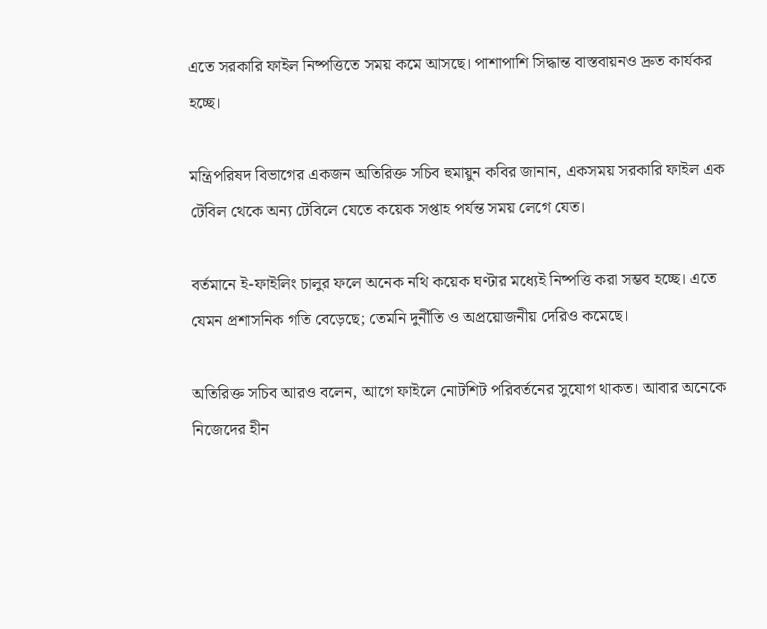এতে সরকারি ফাইল নিষ্পত্তিতে সময় কমে আসছে। পাশাপাশি সিদ্ধান্ত বাস্তবায়নও দ্রুত কার্যকর হচ্ছে।

মন্ত্রিপরিষদ বিভাগের একজন অতিরিক্ত সচিব হুমায়ুন কবির জানান, একসময় সরকারি ফাইল এক টেবিল থেকে অন্য টেবিলে যেতে কয়েক সপ্তাহ পর্যন্ত সময় লেগে যেত।

বর্তমানে ই-ফাইলিং চালুর ফলে অনেক নথি কয়েক ঘণ্টার মধ্যেই নিষ্পত্তি করা সম্ভব হচ্ছে। এতে যেমন প্রশাসনিক গতি বেড়েছে; তেমনি দুর্নীতি ও অপ্রয়োজনীয় দেরিও কমেছে।

অতিরিক্ত সচিব আরও বলেন, আগে ফাইলে নোটশিট পরিবর্তনের সুযোগ থাকত। আবার অনেকে নিজেদের হীন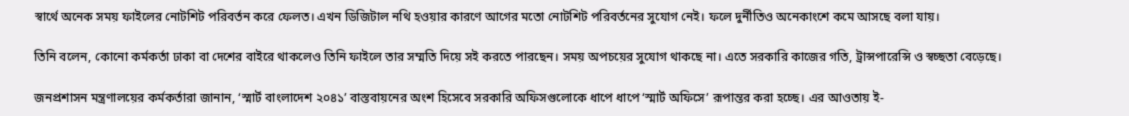স্বার্থে অনেক সময় ফাইলের নোটশিট পরিবর্তন করে ফেলত। এখন ডিজিটাল নথি হওয়ার কারণে আগের মতো নোটশিট পরিবর্তনের সুযোগ নেই। ফলে দুর্নীতিও অনেকাংশে কমে আসছে বলা যায়।

তিনি বলেন, কোনো কর্মকর্তা ঢাকা বা দেশের বাইরে থাকলেও তিনি ফাইলে তার সম্মতি দিয়ে সই করতে পারছেন। সময় অপচয়ের সুযোগ থাকছে না। এতে সরকারি কাজের গতি, ট্রান্সপারেন্সি ও স্বচ্ছতা বেড়েছে।

জনপ্রশাসন মন্ত্রণালয়ের কর্মকর্তারা জানান, ‘স্মার্ট বাংলাদেশ ২০৪১’ বাস্তবায়নের অংশ হিসেবে সরকারি অফিসগুলোকে ধাপে ধাপে ‘স্মার্ট অফিসে’ রূপান্তর করা হচ্ছে। এর আওতায় ই-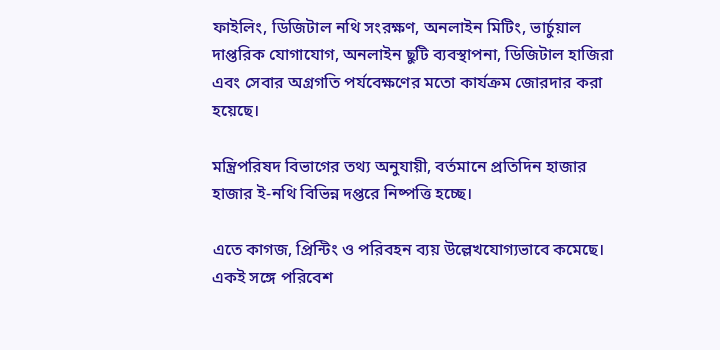ফাইলিং, ডিজিটাল নথি সংরক্ষণ, অনলাইন মিটিং, ভার্চুয়াল দাপ্তরিক যোগাযোগ, অনলাইন ছুটি ব্যবস্থাপনা, ডিজিটাল হাজিরা এবং সেবার অগ্রগতি পর্যবেক্ষণের মতো কার্যক্রম জোরদার করা হয়েছে।

মন্ত্রিপরিষদ বিভাগের তথ্য অনুযায়ী, বর্তমানে প্রতিদিন হাজার হাজার ই-নথি বিভিন্ন দপ্তরে নিষ্পত্তি হচ্ছে।

এতে কাগজ, প্রিন্টিং ও পরিবহন ব্যয় উল্লেখযোগ্যভাবে কমেছে। একই সঙ্গে পরিবেশ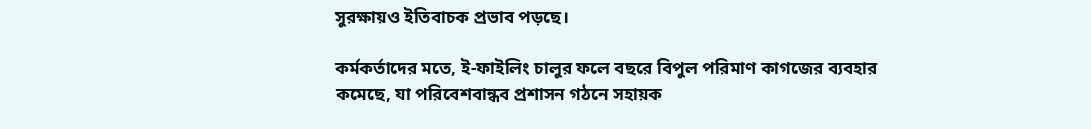সুরক্ষায়ও ইতিবাচক প্রভাব পড়ছে।

কর্মকর্তাদের মতে, ই-ফাইলিং চালুর ফলে বছরে বিপুল পরিমাণ কাগজের ব্যবহার কমেছে, যা পরিবেশবান্ধব প্রশাসন গঠনে সহায়ক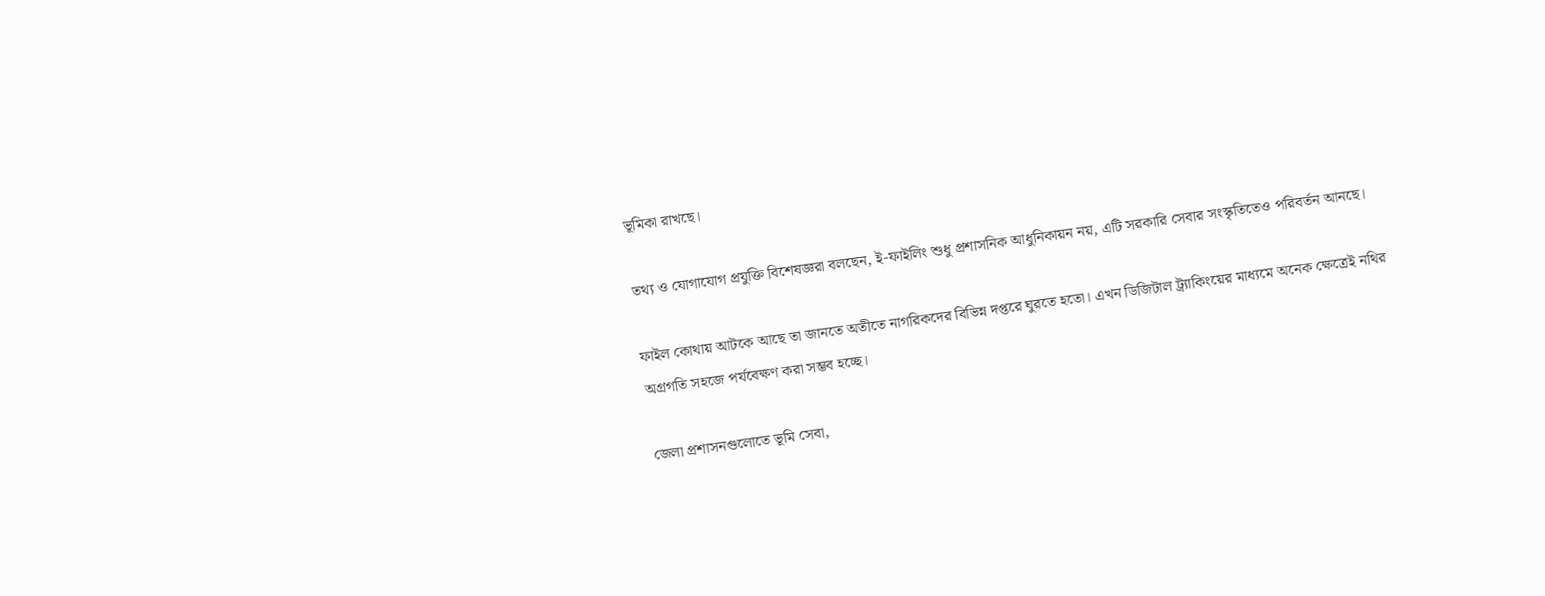ভূমিকা রাখছে।

তথ্য ও যোগাযোগ প্রযুক্তি বিশেষজ্ঞরা বলছেন, ই-ফাইলিং শুধু প্রশাসনিক আধুনিকায়ন নয়, এটি সরকারি সেবার সংস্কৃতিতেও পরিবর্তন আনছে।

ফাইল কোথায় আটকে আছে তা জানতে অতীতে নাগরিকদের বিভিন্ন দপ্তরে ঘুরতে হতো। এখন ডিজিটাল ট্র্যাকিংয়ের মাধ্যমে অনেক ক্ষেত্রেই নথির অগ্রগতি সহজে পর্যবেক্ষণ করা সম্ভব হচ্ছে।

জেলা প্রশাসনগুলোতে ভূমি সেবা,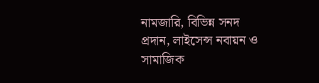নামজারি, বিভিন্ন সনদ প্রদান, লাইসেন্স নবায়ন ও সামাজিক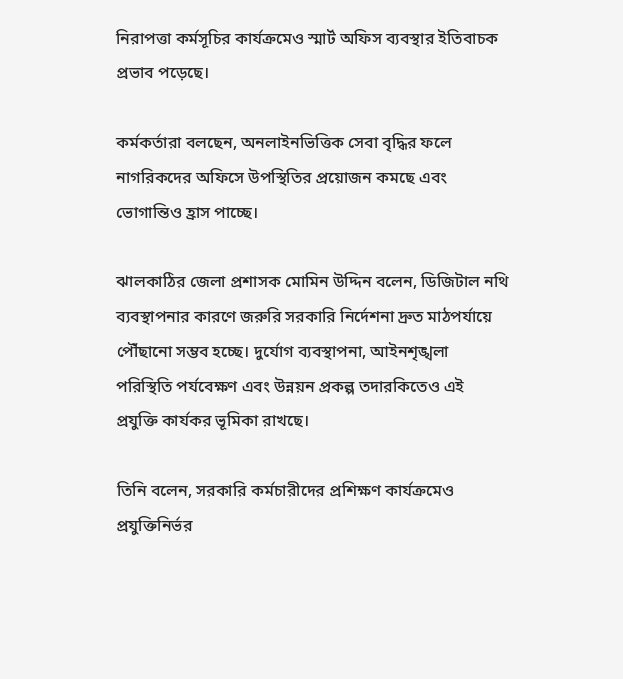নিরাপত্তা কর্মসূচির কার্যক্রমেও স্মার্ট অফিস ব্যবস্থার ইতিবাচক প্রভাব পড়েছে।

কর্মকর্তারা বলছেন, অনলাইনভিত্তিক সেবা বৃদ্ধির ফলে নাগরিকদের অফিসে উপস্থিতির প্রয়োজন কমছে এবং ভোগান্তিও হ্রাস পাচ্ছে।

ঝালকাঠির জেলা প্রশাসক মোমিন উদ্দিন বলেন, ডিজিটাল নথি ব্যবস্থাপনার কারণে জরুরি সরকারি নির্দেশনা দ্রুত মাঠপর্যায়ে পৌঁছানো সম্ভব হচ্ছে। দুর্যোগ ব্যবস্থাপনা, আইনশৃঙ্খলা পরিস্থিতি পর্যবেক্ষণ এবং উন্নয়ন প্রকল্প তদারকিতেও এই প্রযুক্তি কার্যকর ভূমিকা রাখছে।

তিনি বলেন, সরকারি কর্মচারীদের প্রশিক্ষণ কার্যক্রমেও প্রযুক্তিনির্ভর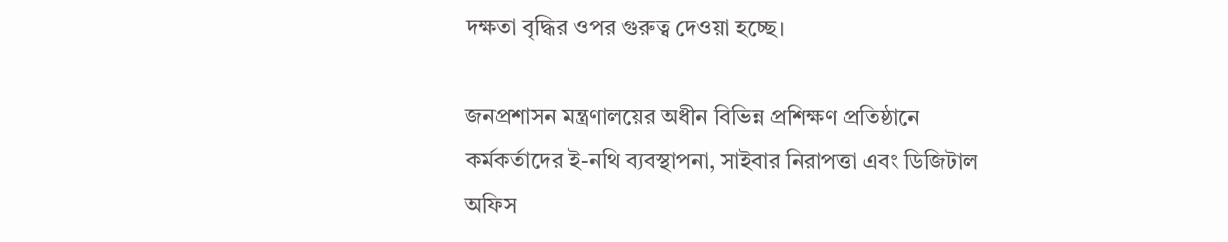দক্ষতা বৃদ্ধির ওপর গুরুত্ব দেওয়া হচ্ছে।

জনপ্রশাসন মন্ত্রণালয়ের অধীন বিভিন্ন প্রশিক্ষণ প্রতিষ্ঠানে কর্মকর্তাদের ই-নথি ব্যবস্থাপনা, সাইবার নিরাপত্তা এবং ডিজিটাল অফিস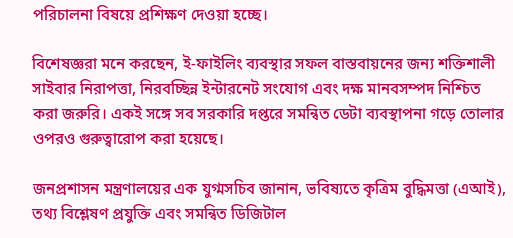পরিচালনা বিষয়ে প্রশিক্ষণ দেওয়া হচ্ছে।

বিশেষজ্ঞরা মনে করছেন, ই-ফাইলিং ব্যবস্থার সফল বাস্তবায়নের জন্য শক্তিশালী সাইবার নিরাপত্তা, নিরবচ্ছিন্ন ইন্টারনেট সংযোগ এবং দক্ষ মানবসম্পদ নিশ্চিত করা জরুরি। একই সঙ্গে সব সরকারি দপ্তরে সমন্বিত ডেটা ব্যবস্থাপনা গড়ে তোলার ওপরও গুরুত্বারোপ করা হয়েছে।

জনপ্রশাসন মন্ত্রণালয়ের এক যুগ্মসচিব জানান, ভবিষ্যতে কৃত্রিম বুদ্ধিমত্তা (এআই), তথ্য বিশ্লেষণ প্রযুক্তি এবং সমন্বিত ডিজিটাল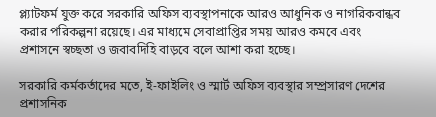প্ল্যাটফর্ম যুক্ত করে সরকারি অফিস ব্যবস্থাপনাকে আরও আধুনিক ও নাগরিকবান্ধব করার পরিকল্পনা রয়েছে। এর মাধ্যমে সেবাপ্রাপ্তির সময় আরও কমবে এবং প্রশাসনে স্বচ্ছতা ও জবাবদিহি বাড়বে বলে আশা করা হচ্ছে।

সরকারি কর্মকর্তাদের মতে, ই-ফাইলিং ও স্মার্ট অফিস ব্যবস্থার সম্প্রসারণ দেশের প্রশাসনিক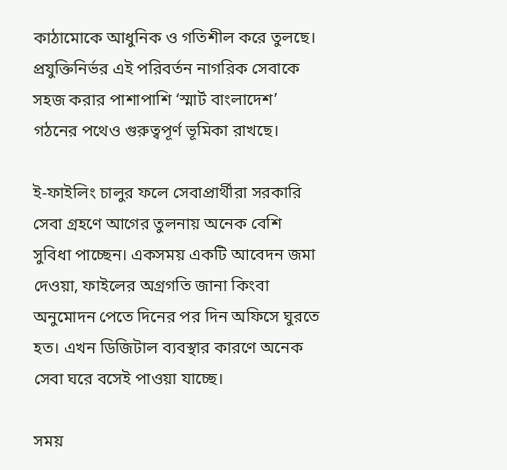কাঠামোকে আধুনিক ও গতিশীল করে তুলছে। প্রযুক্তিনির্ভর এই পরিবর্তন নাগরিক সেবাকে সহজ করার পাশাপাশি ‘স্মার্ট বাংলাদেশ’ গঠনের পথেও গুরুত্বপূর্ণ ভূমিকা রাখছে।

ই-ফাইলিং চালুর ফলে সেবাপ্রার্থীরা সরকারি সেবা গ্রহণে আগের তুলনায় অনেক বেশি সুবিধা পাচ্ছেন। একসময় একটি আবেদন জমা দেওয়া, ফাইলের অগ্রগতি জানা কিংবা অনুমোদন পেতে দিনের পর দিন অফিসে ঘুরতে হত। এখন ডিজিটাল ব্যবস্থার কারণে অনেক সেবা ঘরে বসেই পাওয়া যাচ্ছে।

সময়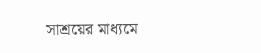সাশ্রয়ের মাধ্যমে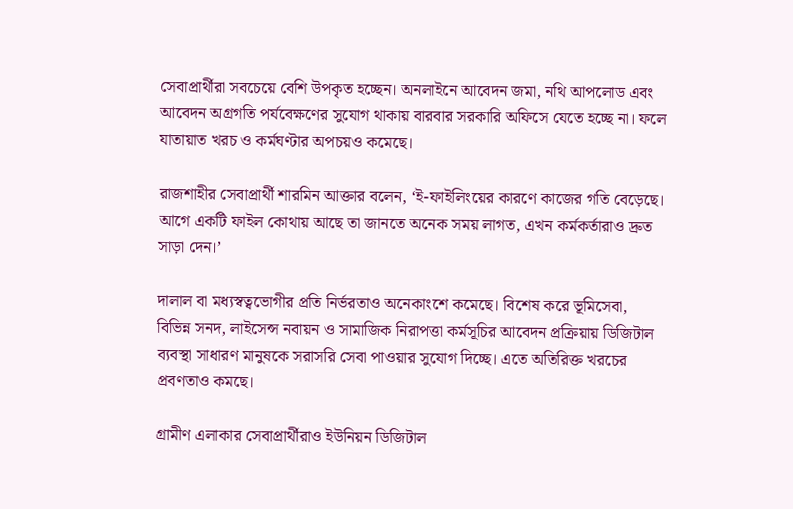সেবাপ্রার্থীরা সবচেয়ে বেশি উপকৃত হচ্ছেন। অনলাইনে আবেদন জমা, নথি আপলোড এবং আবেদন অগ্রগতি পর্যবেক্ষণের সুযোগ থাকায় বারবার সরকারি অফিসে যেতে হচ্ছে না। ফলে যাতায়াত খরচ ও কর্মঘণ্টার অপচয়ও কমেছে।

রাজশাহীর সেবাপ্রার্থী শারমিন আক্তার বলেন, ‘ই-ফাইলিংয়ের কারণে কাজের গতি বেড়েছে। আগে একটি ফাইল কোথায় আছে তা জানতে অনেক সময় লাগত, এখন কর্মকর্তারাও দ্রুত সাড়া দেন।’

দালাল বা মধ্যস্বত্বভোগীর প্রতি নির্ভরতাও অনেকাংশে কমেছে। বিশেষ করে ভূমিসেবা, বিভিন্ন সনদ, লাইসেন্স নবায়ন ও সামাজিক নিরাপত্তা কর্মসূচির আবেদন প্রক্রিয়ায় ডিজিটাল ব্যবস্থা সাধারণ মানুষকে সরাসরি সেবা পাওয়ার সুযোগ দিচ্ছে। এতে অতিরিক্ত খরচের প্রবণতাও কমছে।

গ্রামীণ এলাকার সেবাপ্রার্থীরাও ইউনিয়ন ডিজিটাল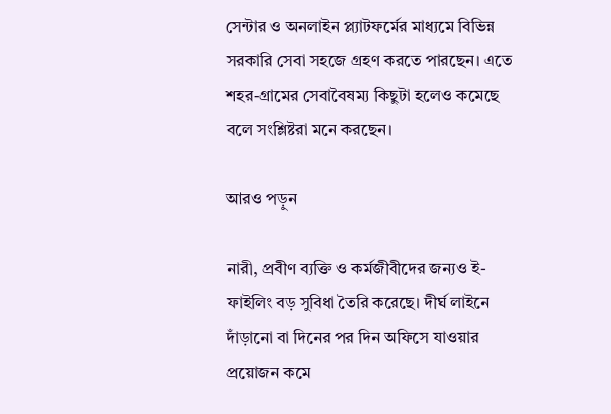সেন্টার ও অনলাইন প্ল্যাটফর্মের মাধ্যমে বিভিন্ন সরকারি সেবা সহজে গ্রহণ করতে পারছেন। এতে শহর-গ্রামের সেবাবৈষম্য কিছুটা হলেও কমেছে বলে সংশ্লিষ্টরা মনে করছেন।

আরও পড়ুন

নারী, প্রবীণ ব্যক্তি ও কর্মজীবীদের জন্যও ই-ফাইলিং বড় সুবিধা তৈরি করেছে। দীর্ঘ লাইনে দাঁড়ানো বা দিনের পর দিন অফিসে যাওয়ার প্রয়োজন কমে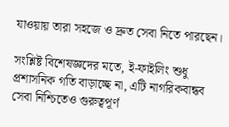যাওয়ায় তারা সহজে ও দ্রুত সেবা নিতে পারছেন।

সংশ্লিষ্ট বিশেষজ্ঞদের মতে, ই-ফাইলিং শুধু প্রশাসনিক গতি বাড়াচ্ছে না, এটি নাগরিকবান্ধব সেবা নিশ্চিতেও গুরুত্বপূর্ণ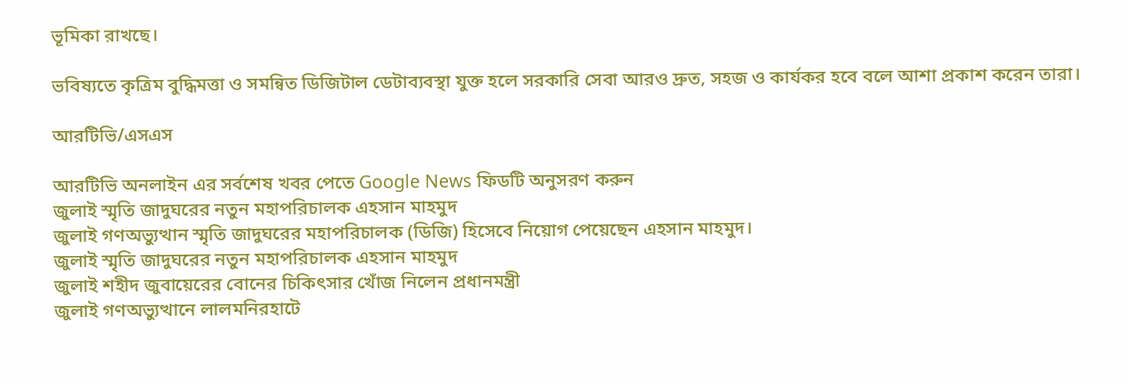ভূমিকা রাখছে।

ভবিষ্যতে কৃত্রিম বুদ্ধিমত্তা ও সমন্বিত ডিজিটাল ডেটাব্যবস্থা যুক্ত হলে সরকারি সেবা আরও দ্রুত, সহজ ও কার্যকর হবে বলে আশা প্রকাশ করেন তারা।

আরটিভি/এসএস

আরটিভি অনলাইন এর সর্বশেষ খবর পেতে Google News ফিডটি অনুসরণ করুন
জুলাই স্মৃতি জাদুঘরের নতুন মহাপরিচালক এহসান মাহমুদ
জুলাই গণঅভ্যুত্থান স্মৃতি জাদুঘরের মহাপরিচালক (ডিজি) হিসেবে নিয়োগ পেয়েছেন এহসান মাহমুদ।
জুলাই স্মৃতি জাদুঘরের নতুন মহাপরিচালক এহসান মাহমুদ
জুলাই শহীদ জুবায়েরের বোনের চিকিৎসার খোঁজ নিলেন প্রধানমন্ত্রী
জুলাই গণঅভ্যুত্থানে লালমনিরহাটে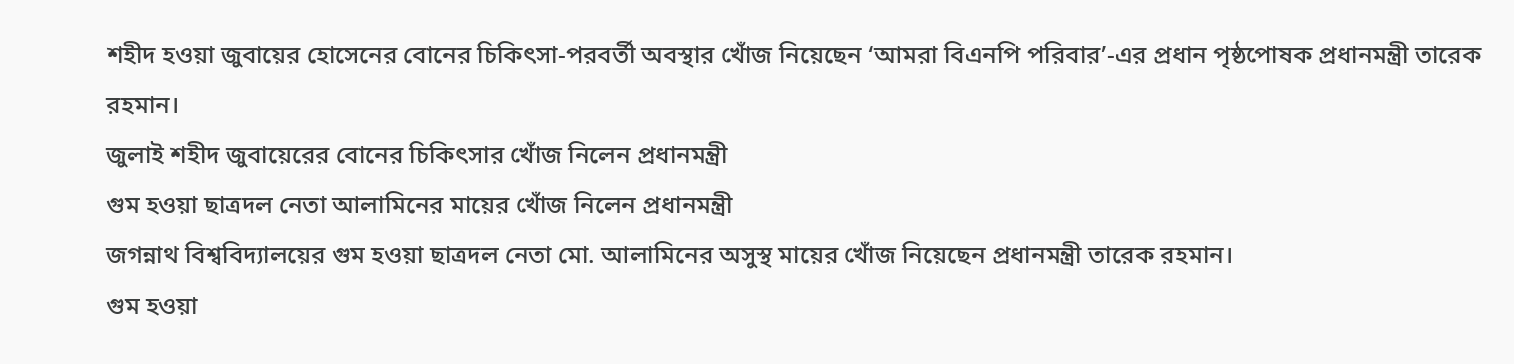শহীদ হওয়া জুবায়ের হোসেনের বোনের চিকিৎসা-পরবর্তী অবস্থার খোঁজ নিয়েছেন ‘আমরা বিএনপি পরিবার’-এর প্রধান পৃষ্ঠপোষক প্রধানমন্ত্রী তারেক রহমান।
জুলাই শহীদ জুবায়েরের বোনের চিকিৎসার খোঁজ নিলেন প্রধানমন্ত্রী
গুম হওয়া ছাত্রদল নেতা আলামিনের মায়ের খোঁজ নিলেন প্রধানমন্ত্রী
জগন্নাথ বিশ্ববিদ্যালয়ের গুম হওয়া ছাত্রদল নেতা মো. আলামিনের অসুস্থ মায়ের খোঁজ নিয়েছেন প্রধানমন্ত্রী তারেক রহমান।
গুম হওয়া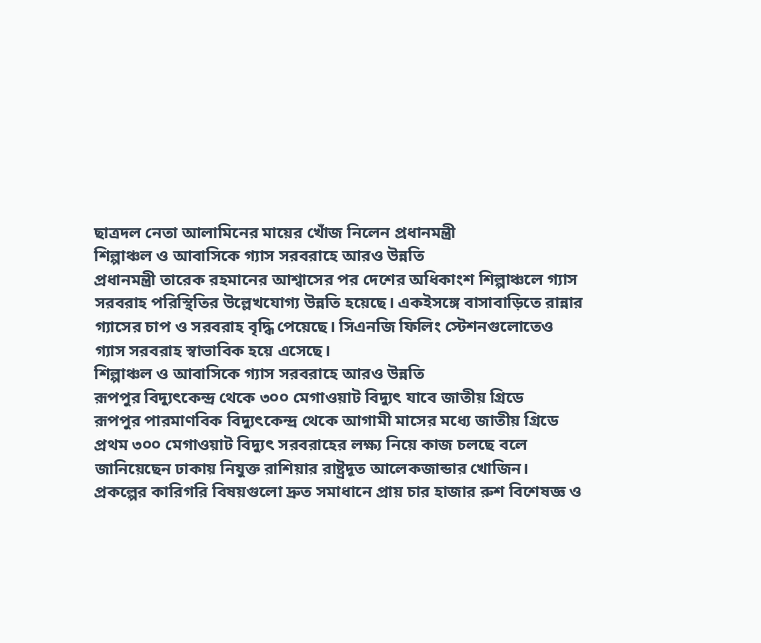ছাত্রদল নেতা আলামিনের মায়ের খোঁজ নিলেন প্রধানমন্ত্রী
শিল্পাঞ্চল ও আবাসিকে গ্যাস সরবরাহে আরও উন্নতি
প্রধানমন্ত্রী তারেক রহমানের আশ্বাসের পর দেশের অধিকাংশ শিল্পাঞ্চলে গ্যাস সরবরাহ পরিস্থিতির উল্লেখযোগ্য উন্নতি হয়েছে। একইসঙ্গে বাসাবাড়িতে রান্নার গ্যাসের চাপ ও সরবরাহ বৃদ্ধি পেয়েছে। সিএনজি ফিলিং স্টেশনগুলোতেও গ্যাস সরবরাহ স্বাভাবিক হয়ে এসেছে।
শিল্পাঞ্চল ও আবাসিকে গ্যাস সরবরাহে আরও উন্নতি
রূপপুর বিদ্যুৎকেন্দ্র থেকে ৩০০ মেগাওয়াট বিদ্যুৎ যাবে জাতীয় গ্রিডে
রূপপুর পারমাণবিক বিদ্যুৎকেন্দ্র থেকে আগামী মাসের মধ্যে জাতীয় গ্রিডে প্রথম ৩০০ মেগাওয়াট বিদ্যুৎ সরবরাহের লক্ষ্য নিয়ে কাজ চলছে বলে জানিয়েছেন ঢাকায় নিযুক্ত রাশিয়ার রাষ্ট্রদূত আলেকজান্ডার খোজিন। প্রকল্পের কারিগরি বিষয়গুলো দ্রুত সমাধানে প্রায় চার হাজার রুশ বিশেষজ্ঞ ও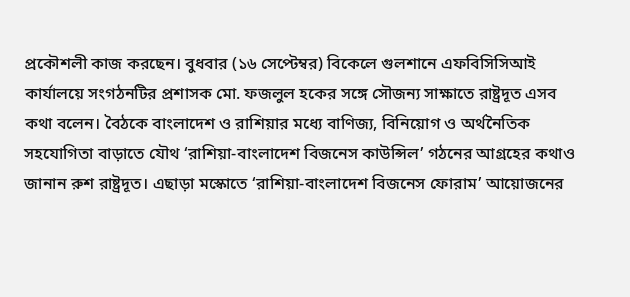প্রকৌশলী কাজ করছেন। বুধবার (১৬ সেপ্টেম্বর) বিকেলে গুলশানে এফবিসিসিআই কার্যালয়ে সংগঠনটির প্রশাসক মো. ফজলুল হকের সঙ্গে সৌজন্য সাক্ষাতে রাষ্ট্রদূত এসব কথা বলেন। বৈঠকে বাংলাদেশ ও রাশিয়ার মধ্যে বাণিজ্য, বিনিয়োগ ও অর্থনৈতিক সহযোগিতা বাড়াতে যৌথ ‘রাশিয়া-বাংলাদেশ বিজনেস কাউন্সিল’ গঠনের আগ্রহের কথাও জানান রুশ রাষ্ট্রদূত। এছাড়া মস্কোতে ‘রাশিয়া-বাংলাদেশ বিজনেস ফোরাম’ আয়োজনের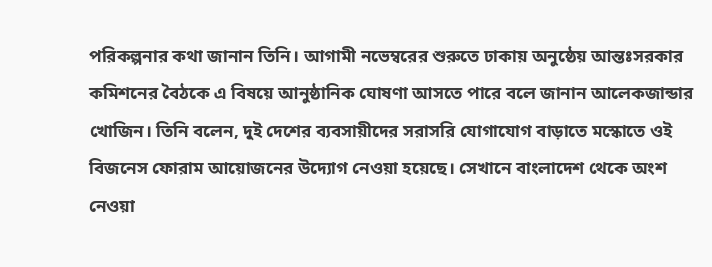পরিকল্পনার কথা জানান তিনি। আগামী নভেম্বরের শুরুতে ঢাকায় অনুষ্ঠেয় আন্তঃসরকার কমিশনের বৈঠকে এ বিষয়ে আনুষ্ঠানিক ঘোষণা আসতে পারে বলে জানান আলেকজান্ডার খোজিন। তিনি বলেন, দুই দেশের ব্যবসায়ীদের সরাসরি যোগাযোগ বাড়াতে মস্কোতে ওই বিজনেস ফোরাম আয়োজনের উদ্যোগ নেওয়া হয়েছে। সেখানে বাংলাদেশ থেকে অংশ নেওয়া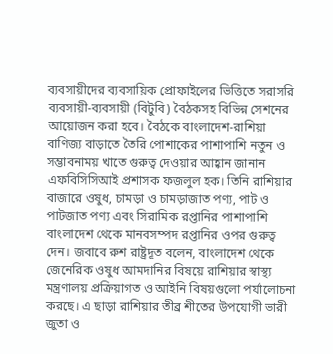ব্যবসায়ীদের ব্যবসায়িক প্রোফাইলের ভিত্তিতে সরাসরি ব্যবসায়ী-ব্যবসায়ী (বিটুবি) বৈঠকসহ বিভিন্ন সেশনের আয়োজন করা হবে। বৈঠকে বাংলাদেশ-রাশিয়া বাণিজ্য বাড়াতে তৈরি পোশাকের পাশাপাশি নতুন ও সম্ভাবনাময় খাতে গুরুত্ব দেওয়ার আহ্বান জানান এফবিসিসিআই প্রশাসক ফজলুল হক। তিনি রাশিয়ার বাজারে ওষুধ, চামড়া ও চামড়াজাত পণ্য, পাট ও পাটজাত পণ্য এবং সিরামিক রপ্তানির পাশাপাশি বাংলাদেশ থেকে মানবসম্পদ রপ্তানির ওপর গুরুত্ব দেন। জবাবে রুশ রাষ্ট্রদূত বলেন, বাংলাদেশ থেকে জেনেরিক ওষুধ আমদানির বিষয়ে রাশিয়ার স্বাস্থ্য মন্ত্রণালয় প্রক্রিয়াগত ও আইনি বিষয়গুলো পর্যালোচনা করছে। এ ছাড়া রাশিয়ার তীব্র শীতের উপযোগী ভারী জুতা ও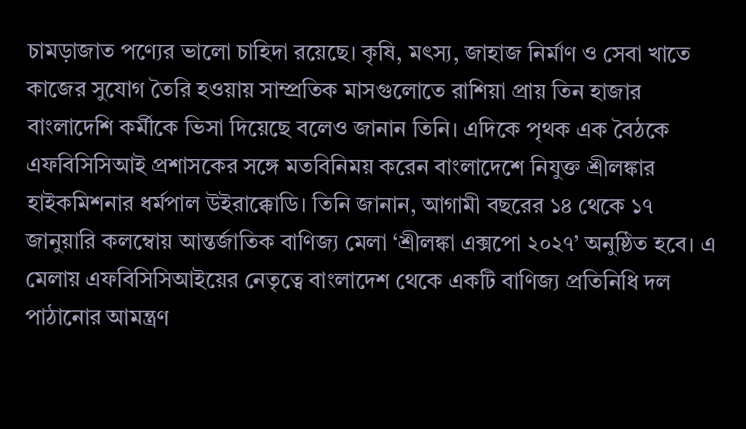চামড়াজাত পণ্যের ভালো চাহিদা রয়েছে। কৃষি, মৎস্য, জাহাজ নির্মাণ ও সেবা খাতে কাজের সুযোগ তৈরি হওয়ায় সাম্প্রতিক মাসগুলোতে রাশিয়া প্রায় তিন হাজার বাংলাদেশি কর্মীকে ভিসা দিয়েছে বলেও জানান তিনি। এদিকে পৃথক এক বৈঠকে এফবিসিসিআই প্রশাসকের সঙ্গে মতবিনিময় করেন বাংলাদেশে নিযুক্ত শ্রীলঙ্কার হাইকমিশনার ধর্মপাল উইরাক্কোডি। তিনি জানান, আগামী বছরের ১৪ থেকে ১৭ জানুয়ারি কলম্বোয় আন্তর্জাতিক বাণিজ্য মেলা ‘শ্রীলঙ্কা এক্সপো ২০২৭’ অনুষ্ঠিত হবে। এ মেলায় এফবিসিসিআইয়ের নেতৃত্বে বাংলাদেশ থেকে একটি বাণিজ্য প্রতিনিধি দল পাঠানোর আমন্ত্রণ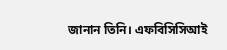জানান তিনি। এফবিসিসিআই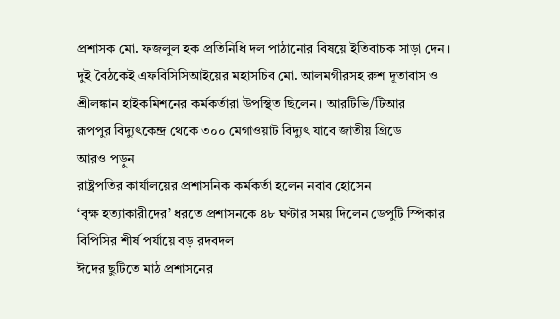প্রশাসক মো. ফজলুল হক প্রতিনিধি দল পাঠানোর বিষয়ে ইতিবাচক সাড়া দেন। দুই বৈঠকেই এফবিসিসিআইয়ের মহাসচিব মো. আলমগীরসহ রুশ দূতাবাস ও শ্রীলঙ্কান হাইকমিশনের কর্মকর্তারা উপস্থিত ছিলেন। আরটিভি/টিআর
রূপপুর বিদ্যুৎকেন্দ্র থেকে ৩০০ মেগাওয়াট বিদ্যুৎ যাবে জাতীয় গ্রিডে
আরও পড়ুন
রাষ্ট্রপতির কার্যালয়ের প্রশাসনিক কর্মকর্তা হলেন নবাব হোসেন
‘বৃক্ষ হত্যাকারীদের’ ধরতে প্রশাসনকে ৪৮ ঘণ্টার সময় দিলেন ডেপুটি স্পিকার
বিপিসির শীর্ষ পর্যায়ে বড় রদবদল
ঈদের ছুটিতে মাঠ প্রশাসনের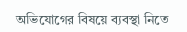অভিযোগের বিষয়ে ব্যবস্থা নিতে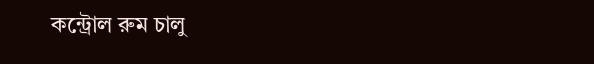কন্ট্রোল রুম চালু